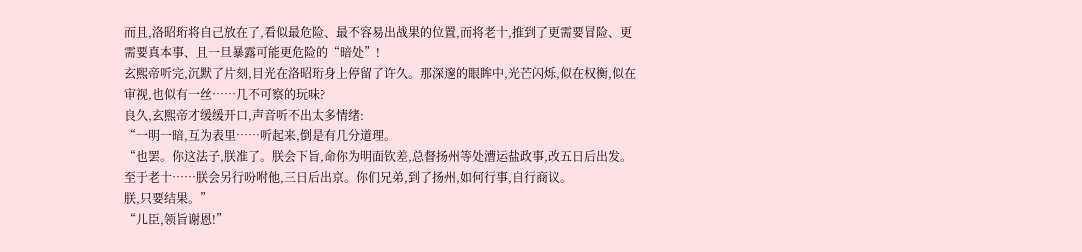而且,洛昭珩将自己放在了,看似最危险、最不容易出战果的位置,而将老十,推到了更需要冒险、更需要真本事、且一旦暴露可能更危险的“暗处”!
玄熙帝听完,沉默了片刻,目光在洛昭珩身上停留了许久。那深邃的眼眸中,光芒闪烁,似在权衡,似在审视,也似有一丝……几不可察的玩味?
良久,玄熙帝才缓缓开口,声音听不出太多情绪:
“一明一暗,互为表里……听起来,倒是有几分道理。
“也罢。你这法子,朕准了。朕会下旨,命你为明面钦差,总督扬州等处漕运盐政事,改五日后出发。
至于老十……朕会另行吩咐他,三日后出京。你们兄弟,到了扬州,如何行事,自行商议。
朕,只要结果。”
“儿臣,领旨谢恩!”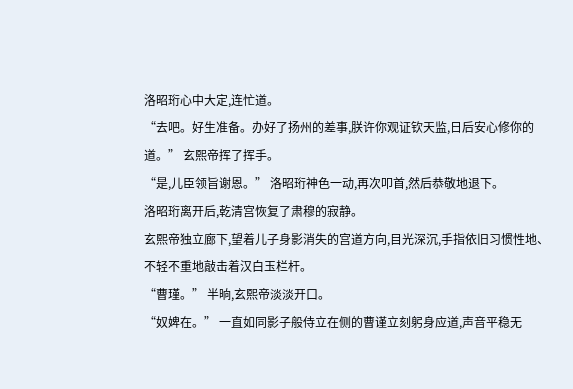洛昭珩心中大定,连忙道。
“去吧。好生准备。办好了扬州的差事,朕许你观证钦天监,日后安心修你的道。” 玄熙帝挥了挥手。
“是,儿臣领旨谢恩。” 洛昭珩神色一动,再次叩首,然后恭敬地退下。
洛昭珩离开后,乾清宫恢复了肃穆的寂静。
玄熙帝独立廊下,望着儿子身影消失的宫道方向,目光深沉,手指依旧习惯性地、不轻不重地敲击着汉白玉栏杆。
“曹瑾。” 半晌,玄熙帝淡淡开口。
“奴婢在。” 一直如同影子般侍立在侧的曹谨立刻躬身应道,声音平稳无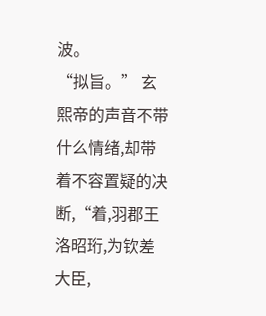波。
“拟旨。” 玄熙帝的声音不带什么情绪,却带着不容置疑的决断,“着,羽郡王洛昭珩,为钦差大臣,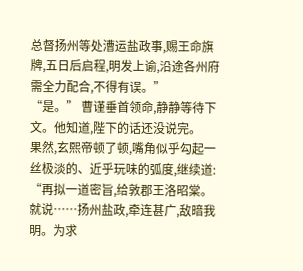总督扬州等处漕运盐政事,赐王命旗牌,五日后启程,明发上谕,沿途各州府需全力配合,不得有误。”
“是。” 曹谨垂首领命,静静等待下文。他知道,陛下的话还没说完。
果然,玄熙帝顿了顿,嘴角似乎勾起一丝极淡的、近乎玩味的弧度,继续道:
“再拟一道密旨,给敦郡王洛昭棠。就说……扬州盐政,牵连甚广,敌暗我明。为求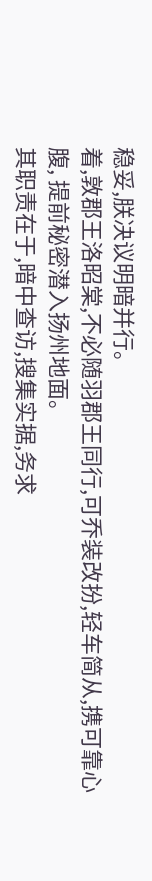稳妥,朕决议明暗并行。
着,敦郡王洛昭棠,不必随羽郡王同行,可乔装改扮,轻车简从,携可靠心腹, 提前秘密潜入扬州地面。
其职责在于,暗中查访,搜集实据,务求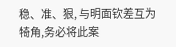稳、准、狠, 与明面钦差互为犄角,务必将此案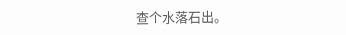查个水落石出。